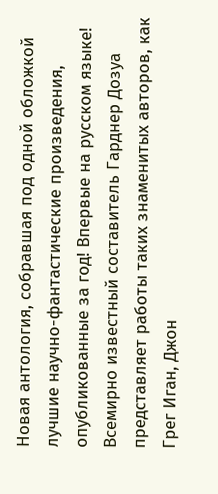Новая антология, собравшая под одной обложкой лучшие научно-фантастические произведения, опубликованные за год! Впервые на русском языке! Всемирно известный составитель Гарднер Дозуа представляет работы таких знаменитых авторов, как Грег Иган, Джон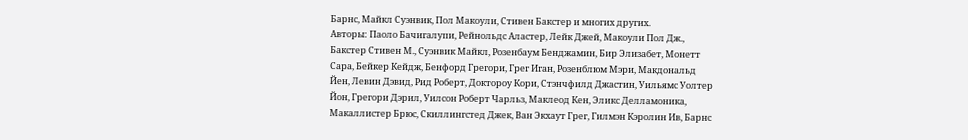Барнс, Майкл Суэнвик, Пол Макоули, Стивен Бакстер и многих других.
Авторы: Паоло Бачигалупи, Рейнольдс Аластер, Лейк Джей, Макоули Пол Дж., Бакстер Стивен М., Суэнвик Майкл, Розенбаум Бенджамин, Бир Элизабет, Монетт Сара, Бейкер Кейдж, Бенфорд Грегори, Грег Иган, Розенблюм Мэри, Макдональд Йен, Левин Дэвид, Рид Роберт, Доктороу Кори, Стэнчфилд Джастин, Уильямс Уолтер Йон, Грегори Дэрил, Уилсон Роберт Чарльз, Маклеод Кен, Эликс Делламоника, Макаллистер Брюс, Скиллингстед Джек, Ван Экхаут Грег, Гилмэн Кэролин Ив, Барнс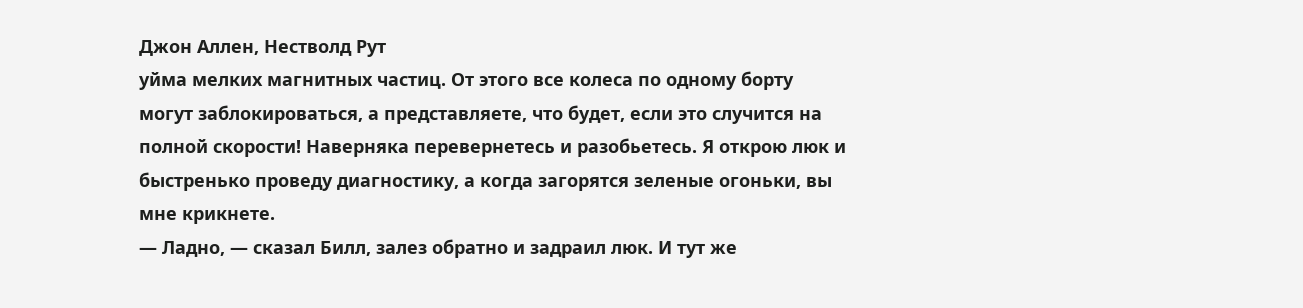Джон Аллен, Нестволд Рут
уйма мелких магнитных частиц. От этого все колеса по одному борту могут заблокироваться, а представляете, что будет, если это случится на полной скорости! Наверняка перевернетесь и разобьетесь. Я открою люк и быстренько проведу диагностику, а когда загорятся зеленые огоньки, вы мне крикнете.
— Ладно, — сказал Билл, залез обратно и задраил люк. И тут же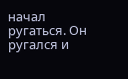начал ругаться. Он ругался и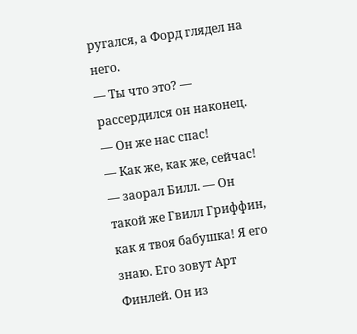ругался, а Форд глядел на него.
— Ты что это? — рассердился он наконец. — Он же нас спас!
— Как же, как же, сейчас! — заорал Билл. — Он такой же Гвилл Гриффин, как я твоя бабушка! Я его знаю. Его зовут Арт Финлей. Он из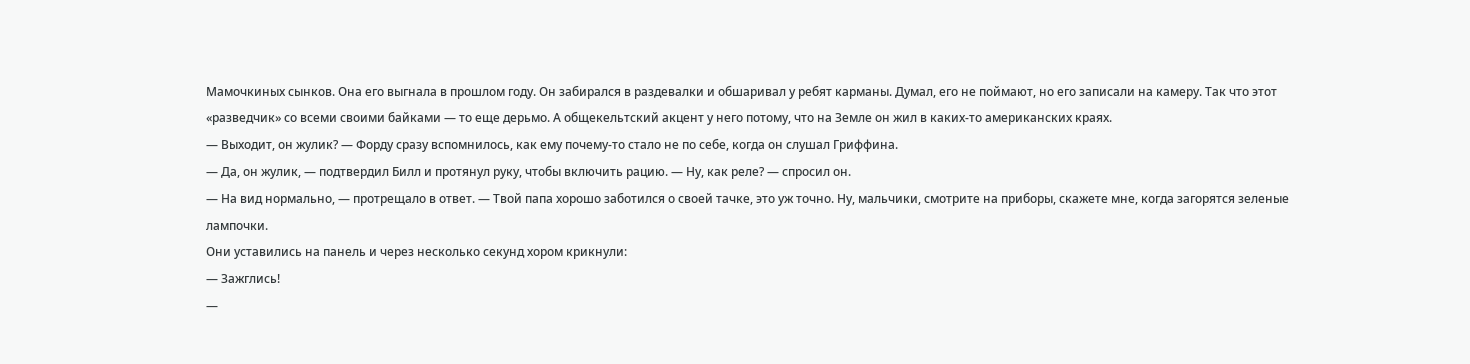Мамочкиных сынков. Она его выгнала в прошлом году. Он забирался в раздевалки и обшаривал у ребят карманы. Думал, его не поймают, но его записали на камеру. Так что этот «разведчик» со всеми своими байками — то еще дерьмо. А общекельтский акцент у него потому, что на Земле он жил в каких-то американских краях.
— Выходит, он жулик? — Форду сразу вспомнилось, как ему почему-то стало не по себе, когда он слушал Гриффина.
— Да, он жулик, — подтвердил Билл и протянул руку, чтобы включить рацию. — Ну, как реле? — спросил он.
— На вид нормально, — протрещало в ответ. — Твой папа хорошо заботился о своей тачке, это уж точно. Ну, мальчики, смотрите на приборы, скажете мне, когда загорятся зеленые лампочки.
Они уставились на панель и через несколько секунд хором крикнули:
— Зажглись!
—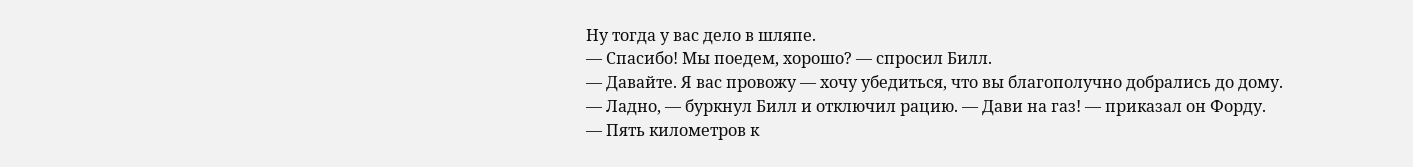Ну тогда у вас дело в шляпе.
— Спасибо! Мы поедем, хорошо? — спросил Билл.
— Давайте. Я вас провожу — хочу убедиться, что вы благополучно добрались до дому.
— Ладно, — буркнул Билл и отключил рацию. — Дави на газ! — приказал он Форду. — Пять километров к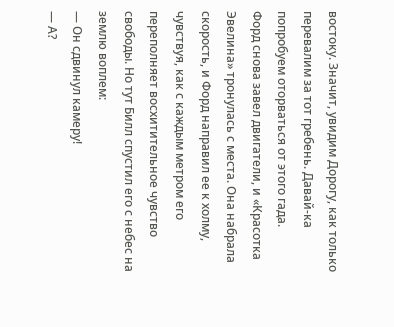востоку. Значит, увидим Дорогу, как только перевалим за тот гребень. Давай-ка попробуем оторваться от этого гада.
Форд снова завел двигатели, и «Красотка Эвелина» тронулась с места. Она набрала скорость, и Форд направил ее к холму, чувствуя, как с каждым метром его переполняет восхитительное чувство свободы. Но тут Билл спустил его с небес на землю воплем:
— Он сдвинул камеру!
— А?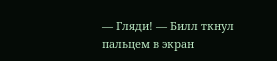— Гляди! — Билл ткнул пальцем в экран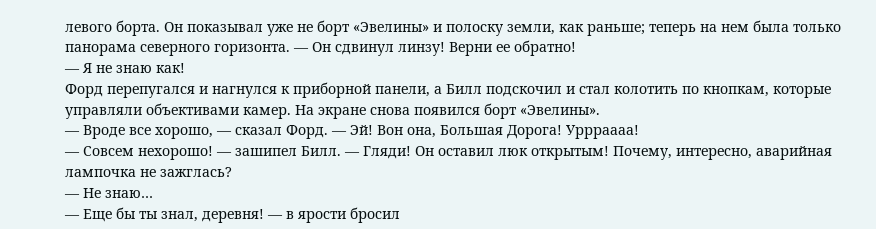левого борта. Он показывал уже не борт «Эвелины» и полоску земли, как раньше; теперь на нем была только панорама северного горизонта. — Он сдвинул линзу! Верни ее обратно!
— Я не знаю как!
Форд перепугался и нагнулся к приборной панели, а Билл подскочил и стал колотить по кнопкам, которые управляли объективами камер. На экране снова появился борт «Эвелины».
— Вроде все хорошо, — сказал Форд. — Эй! Вон она, Большая Дорога! Уррраааа!
— Совсем нехорошо! — зашипел Билл. — Гляди! Он оставил люк открытым! Почему, интересно, аварийная лампочка не зажглась?
— Не знаю…
— Еще бы ты знал, деревня! — в ярости бросил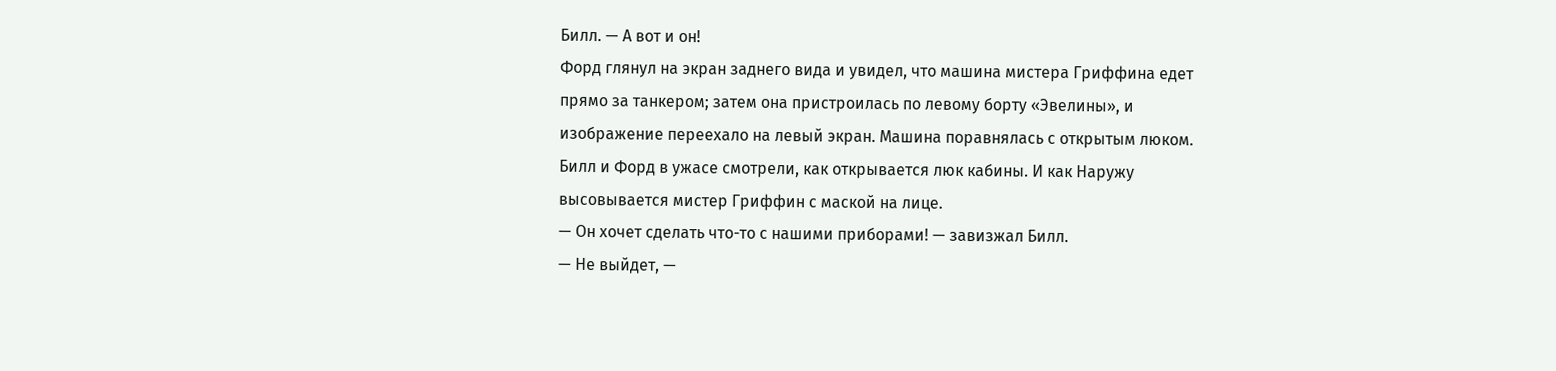Билл. — А вот и он!
Форд глянул на экран заднего вида и увидел, что машина мистера Гриффина едет прямо за танкером; затем она пристроилась по левому борту «Эвелины», и изображение переехало на левый экран. Машина поравнялась с открытым люком. Билл и Форд в ужасе смотрели, как открывается люк кабины. И как Наружу высовывается мистер Гриффин с маской на лице.
— Он хочет сделать что-то с нашими приборами! — завизжал Билл.
— Не выйдет, —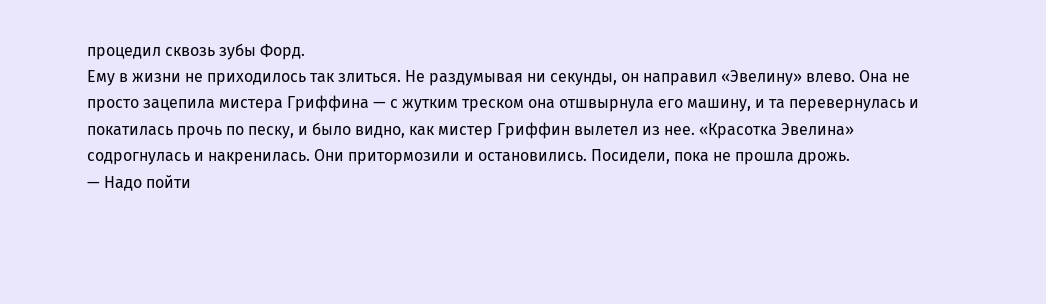процедил сквозь зубы Форд.
Ему в жизни не приходилось так злиться. Не раздумывая ни секунды, он направил «Эвелину» влево. Она не просто зацепила мистера Гриффина — с жутким треском она отшвырнула его машину, и та перевернулась и покатилась прочь по песку, и было видно, как мистер Гриффин вылетел из нее. «Красотка Эвелина» содрогнулась и накренилась. Они притормозили и остановились. Посидели, пока не прошла дрожь.
— Надо пойти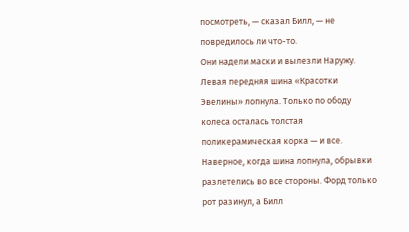посмотреть, — сказал Билл, — не повредилось ли что-то.
Они надели маски и вылезли Наружу.
Левая передняя шина «Красотки Эвелины» лопнула. Только по ободу колеса осталась толстая поликерамическая корка — и все. Наверное, когда шина лопнула, обрывки разлетелись во все стороны. Форд только рот разинул, а Билл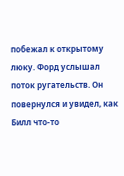побежал к открытому люку. Форд услышал поток ругательств. Он повернулся и увидел, как Билл что-то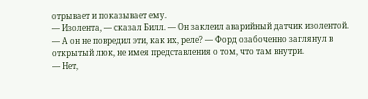отрывает и показывает ему.
— Изолента, — сказал Билл. — Он заклеил аварийный датчик изолентой.
— А он не повредил эти, как их, реле? — Форд озабоченно заглянул в открытый люк, не имея представления о том, что там внутри.
— Нет,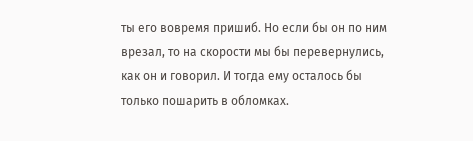ты его вовремя пришиб. Но если бы он по ним врезал, то на скорости мы бы перевернулись, как он и говорил. И тогда ему осталось бы только пошарить в обломках.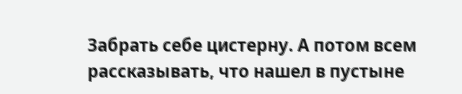Забрать себе цистерну. А потом всем рассказывать, что нашел в пустыне